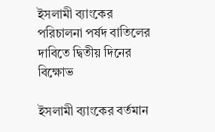ইসলামী ব্যাংকের পরিচালনা পর্ষদ বাতিলের দাবিতে দ্বিতীয় দিনের বিক্ষোভ

ইসলামী ব্যাংকের বর্তমান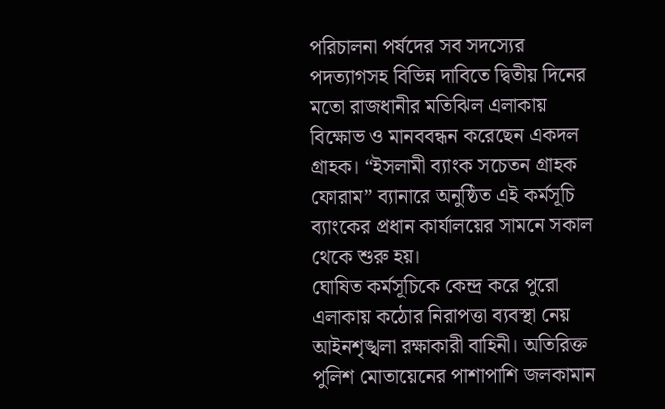পরিচালনা পর্ষদের সব সদস্যের পদত্যাগসহ বিভিন্ন দাবিতে দ্বিতীয় দিনের মতো রাজধানীর মতিঝিল এলাকায় বিক্ষোভ ও মানববন্ধন করেছেন একদল গ্রাহক। “ইসলামী ব্যাংক সচেতন গ্রাহক ফোরাম” ব্যানারে অনুষ্ঠিত এই কর্মসূচি ব্যাংকের প্রধান কার্যালয়ের সামনে সকাল থেকে শুরু হয়।
ঘোষিত কর্মসূচিকে কেন্দ্র করে পুরো এলাকায় কঠোর নিরাপত্তা ব্যবস্থা নেয় আইনশৃঙ্খলা রক্ষাকারী বাহিনী। অতিরিক্ত পুলিশ মোতায়েনের পাশাপাশি জলকামান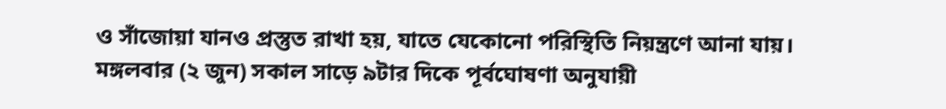ও সাঁজোয়া যানও প্রস্তুত রাখা হয়, যাতে যেকোনো পরিস্থিতি নিয়ন্ত্রণে আনা যায়।
মঙ্গলবার (২ জুন) সকাল সাড়ে ৯টার দিকে পূর্বঘোষণা অনুযায়ী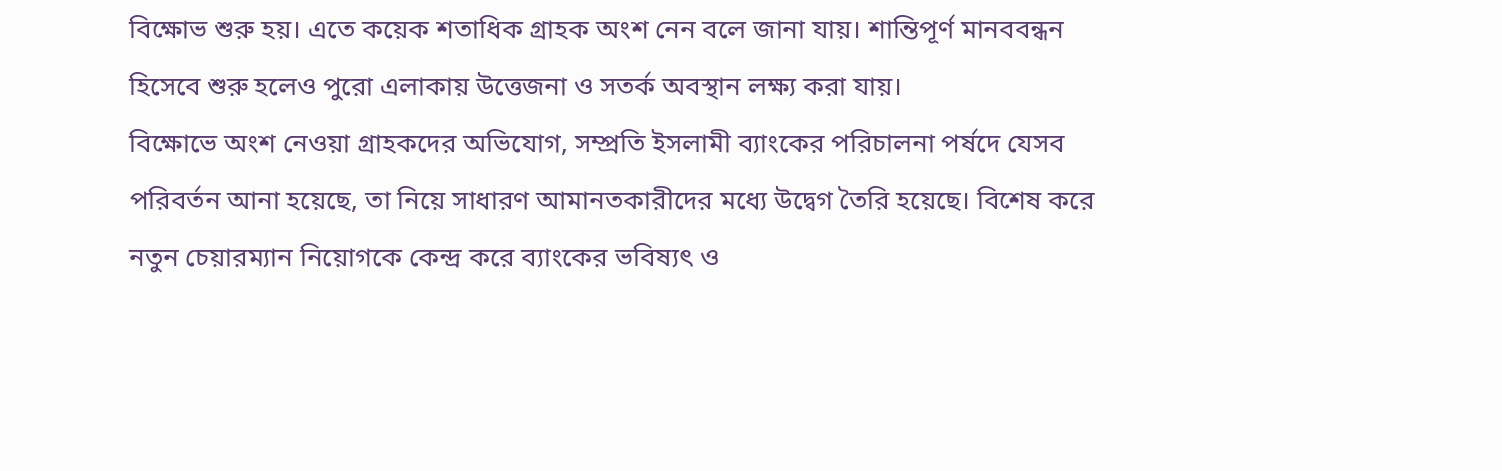বিক্ষোভ শুরু হয়। এতে কয়েক শতাধিক গ্রাহক অংশ নেন বলে জানা যায়। শান্তিপূর্ণ মানববন্ধন হিসেবে শুরু হলেও পুরো এলাকায় উত্তেজনা ও সতর্ক অবস্থান লক্ষ্য করা যায়।
বিক্ষোভে অংশ নেওয়া গ্রাহকদের অভিযোগ, সম্প্রতি ইসলামী ব্যাংকের পরিচালনা পর্ষদে যেসব পরিবর্তন আনা হয়েছে, তা নিয়ে সাধারণ আমানতকারীদের মধ্যে উদ্বেগ তৈরি হয়েছে। বিশেষ করে নতুন চেয়ারম্যান নিয়োগকে কেন্দ্র করে ব্যাংকের ভবিষ্যৎ ও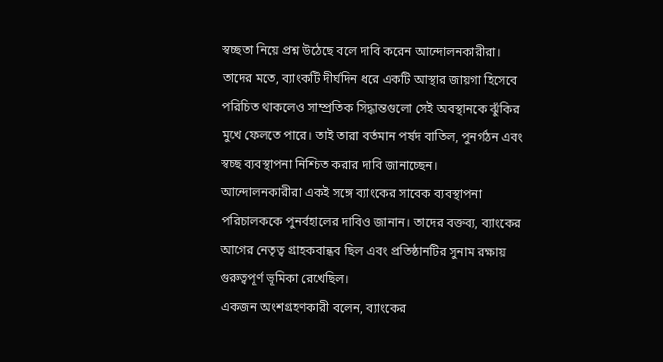স্বচ্ছতা নিয়ে প্রশ্ন উঠেছে বলে দাবি করেন আন্দোলনকারীরা।
তাদের মতে, ব্যাংকটি দীর্ঘদিন ধরে একটি আস্থার জায়গা হিসেবে পরিচিত থাকলেও সাম্প্রতিক সিদ্ধান্তগুলো সেই অবস্থানকে ঝুঁকির মুখে ফেলতে পারে। তাই তারা বর্তমান পর্ষদ বাতিল, পুনর্গঠন এবং স্বচ্ছ ব্যবস্থাপনা নিশ্চিত করার দাবি জানাচ্ছেন।
আন্দোলনকারীরা একই সঙ্গে ব্যাংকের সাবেক ব্যবস্থাপনা পরিচালককে পুনর্বহালের দাবিও জানান। তাদের বক্তব্য, ব্যাংকের আগের নেতৃত্ব গ্রাহকবান্ধব ছিল এবং প্রতিষ্ঠানটির সুনাম রক্ষায় গুরুত্বপূর্ণ ভূমিকা রেখেছিল।
একজন অংশগ্রহণকারী বলেন, ব্যাংকের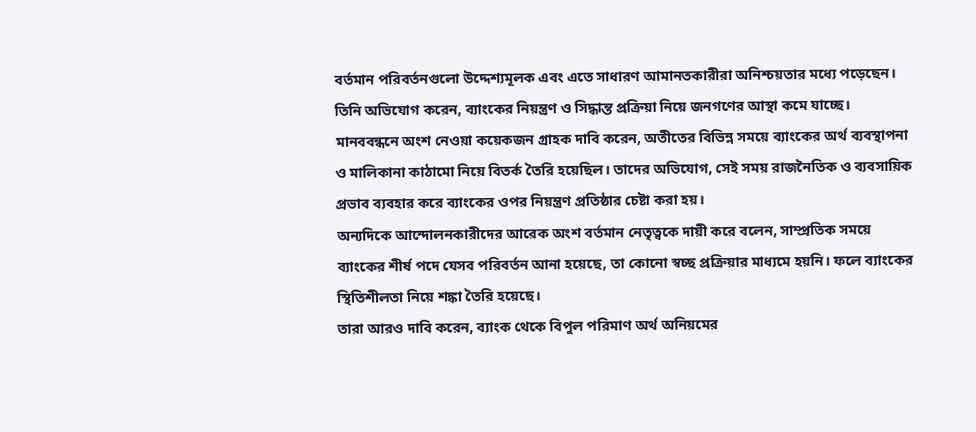বর্তমান পরিবর্তনগুলো উদ্দেশ্যমূলক এবং এতে সাধারণ আমানতকারীরা অনিশ্চয়তার মধ্যে পড়েছেন। তিনি অভিযোগ করেন, ব্যাংকের নিয়ন্ত্রণ ও সিদ্ধান্ত প্রক্রিয়া নিয়ে জনগণের আস্থা কমে যাচ্ছে।
মানববন্ধনে অংশ নেওয়া কয়েকজন গ্রাহক দাবি করেন, অতীতের বিভিন্ন সময়ে ব্যাংকের অর্থ ব্যবস্থাপনা ও মালিকানা কাঠামো নিয়ে বিতর্ক তৈরি হয়েছিল। তাদের অভিযোগ, সেই সময় রাজনৈতিক ও ব্যবসায়িক প্রভাব ব্যবহার করে ব্যাংকের ওপর নিয়ন্ত্রণ প্রতিষ্ঠার চেষ্টা করা হয়।
অন্যদিকে আন্দোলনকারীদের আরেক অংশ বর্তমান নেতৃত্বকে দায়ী করে বলেন, সাম্প্রতিক সময়ে ব্যাংকের শীর্ষ পদে যেসব পরিবর্তন আনা হয়েছে, তা কোনো স্বচ্ছ প্রক্রিয়ার মাধ্যমে হয়নি। ফলে ব্যাংকের স্থিতিশীলতা নিয়ে শঙ্কা তৈরি হয়েছে।
তারা আরও দাবি করেন, ব্যাংক থেকে বিপুল পরিমাণ অর্থ অনিয়মের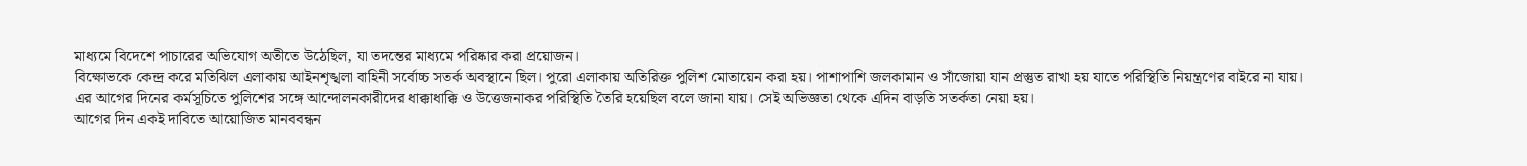মাধ্যমে বিদেশে পাচারের অভিযোগ অতীতে উঠেছিল, যা তদন্তের মাধ্যমে পরিষ্কার করা প্রয়োজন।
বিক্ষোভকে কেন্দ্র করে মতিঝিল এলাকায় আইনশৃঙ্খলা বাহিনী সর্বোচ্চ সতর্ক অবস্থানে ছিল। পুরো এলাকায় অতিরিক্ত পুলিশ মোতায়েন করা হয়। পাশাপাশি জলকামান ও সাঁজোয়া যান প্রস্তুত রাখা হয় যাতে পরিস্থিতি নিয়ন্ত্রণের বাইরে না যায়।
এর আগের দিনের কর্মসূচিতে পুলিশের সঙ্গে আন্দোলনকারীদের ধাক্কাধাক্কি ও উত্তেজনাকর পরিস্থিতি তৈরি হয়েছিল বলে জানা যায়। সেই অভিজ্ঞতা থেকে এদিন বাড়তি সতর্কতা নেয়া হয়।
আগের দিন একই দাবিতে আয়োজিত মানববন্ধন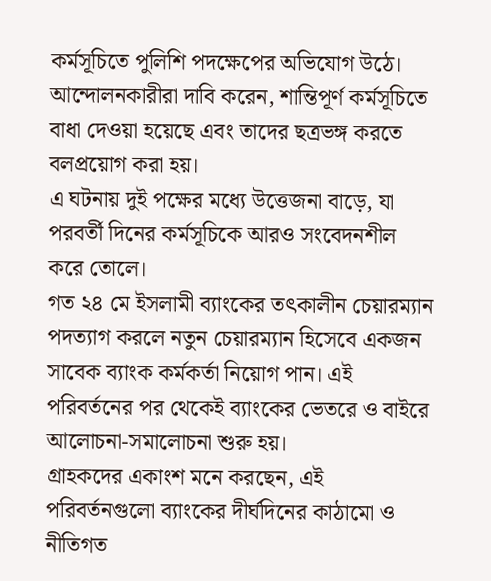কর্মসূচিতে পুলিশি পদক্ষেপের অভিযোগ উঠে। আন্দোলনকারীরা দাবি করেন, শান্তিপূর্ণ কর্মসূচিতে বাধা দেওয়া হয়েছে এবং তাদের ছত্রভঙ্গ করতে বলপ্রয়োগ করা হয়।
এ ঘটনায় দুই পক্ষের মধ্যে উত্তেজনা বাড়ে, যা পরবর্তী দিনের কর্মসূচিকে আরও সংবেদনশীল করে তোলে।
গত ২৪ মে ইসলামী ব্যাংকের তৎকালীন চেয়ারম্যান পদত্যাগ করলে নতুন চেয়ারম্যান হিসেবে একজন সাবেক ব্যাংক কর্মকর্তা নিয়োগ পান। এই পরিবর্তনের পর থেকেই ব্যাংকের ভেতরে ও বাইরে আলোচনা-সমালোচনা শুরু হয়।
গ্রাহকদের একাংশ মনে করছেন, এই পরিবর্তনগুলো ব্যাংকের দীর্ঘদিনের কাঠামো ও নীতিগত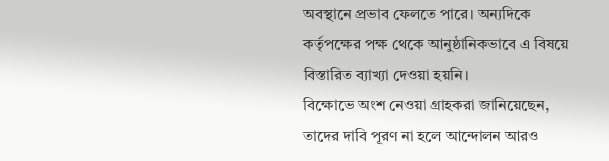অবস্থানে প্রভাব ফেলতে পারে। অন্যদিকে কর্তৃপক্ষের পক্ষ থেকে আনুষ্ঠানিকভাবে এ বিষয়ে বিস্তারিত ব্যাখ্যা দেওয়া হয়নি।
বিক্ষোভে অংশ নেওয়া গ্রাহকরা জানিয়েছেন, তাদের দাবি পূরণ না হলে আন্দোলন আরও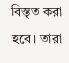বিস্তৃত করা হবে। তারা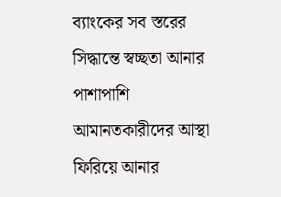ব্যাংকের সব স্তরের সিদ্ধান্তে স্বচ্ছতা আনার পাশাপাশি আমানতকারীদের আস্থা ফিরিয়ে আনার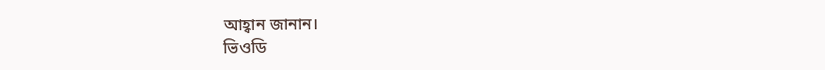আহ্বান জানান।
ভিওডি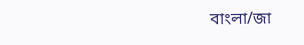বাংলা/জা